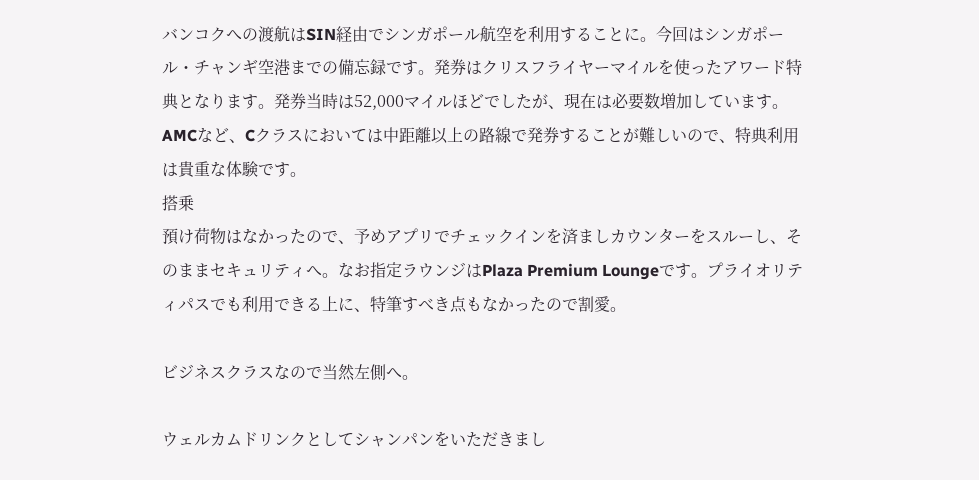バンコクへの渡航はSIN経由でシンガポール航空を利用することに。今回はシンガポール・チャンギ空港までの備忘録です。発券はクリスフライヤーマイルを使ったアワード特典となります。発券当時は52,000マイルほどでしたが、現在は必要数増加しています。AMCなど、Cクラスにおいては中距離以上の路線で発券することが難しいので、特典利用は貴重な体験です。
搭乗
預け荷物はなかったので、予めアプリでチェックインを済ましカウンターをスルーし、そのままセキュリティへ。なお指定ラウンジはPlaza Premium Loungeです。プライオリティパスでも利用できる上に、特筆すべき点もなかったので割愛。

ビジネスクラスなので当然左側へ。

ウェルカムドリンクとしてシャンパンをいただきまし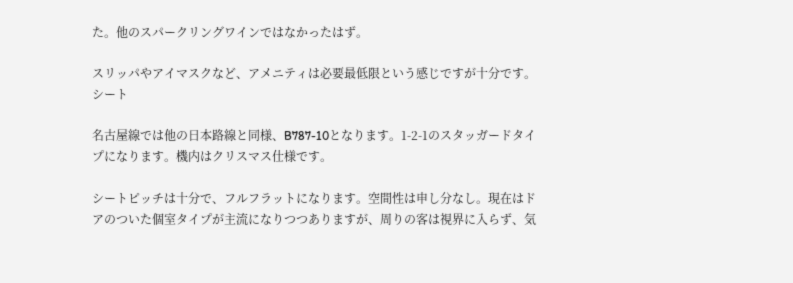た。他のスパークリングワインではなかったはず。

スリッパやアイマスクなど、アメニティは必要最低限という感じですが十分です。
シート

名古屋線では他の日本路線と同様、B787-10となります。1-2-1のスタッガードタイプになります。機内はクリスマス仕様です。

シートピッチは十分で、フルフラットになります。空間性は申し分なし。現在はドアのついた個室タイプが主流になりつつありますが、周りの客は視界に入らず、気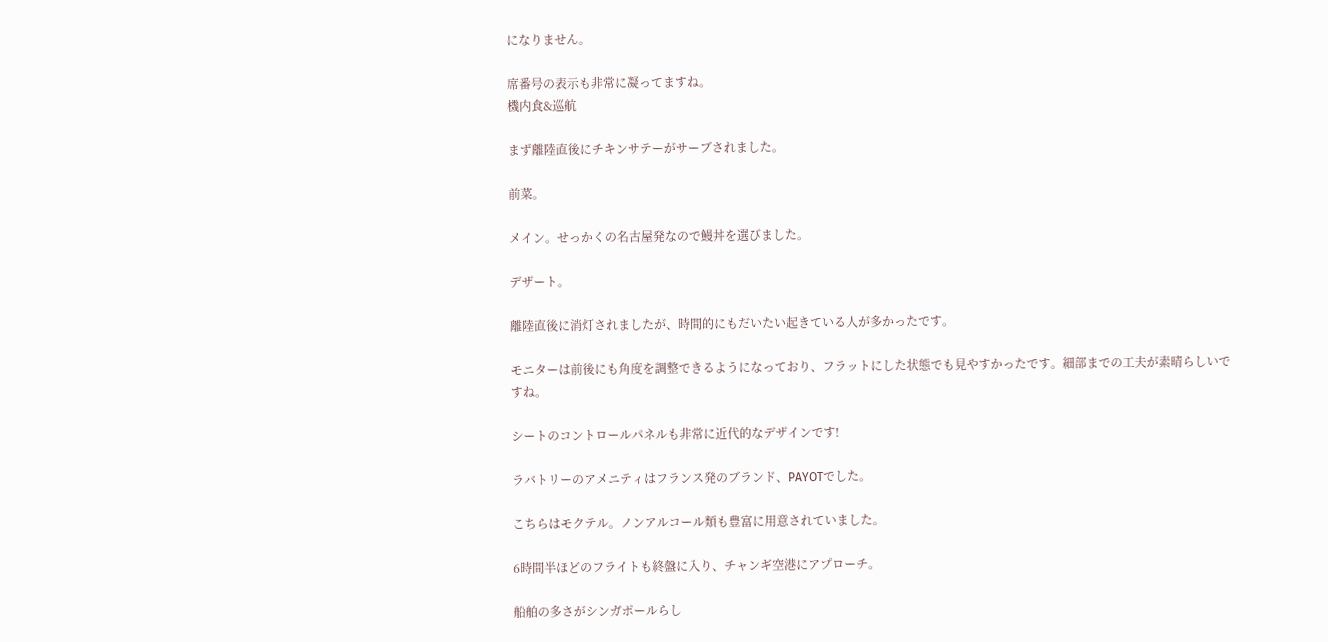になりません。

席番号の表示も非常に凝ってますね。
機内食&巡航

まず離陸直後にチキンサテーがサーブされました。

前菜。

メイン。せっかくの名古屋発なので鰻丼を選びました。

デザート。

離陸直後に消灯されましたが、時間的にもだいたい起きている人が多かったです。

モニターは前後にも角度を調整できるようになっており、フラットにした状態でも見やすかったです。細部までの工夫が素晴らしいですね。

シートのコントロールパネルも非常に近代的なデザインです!

ラバトリーのアメニティはフランス発のブランド、PAYOTでした。

こちらはモクテル。ノンアルコール類も豊富に用意されていました。

6時間半ほどのフライトも終盤に入り、チャンギ空港にアプローチ。

船舶の多さがシンガポールらし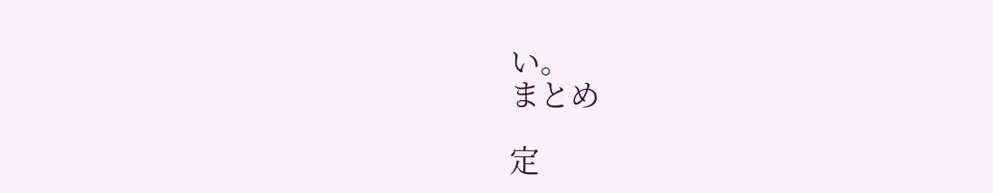い。
まとめ

定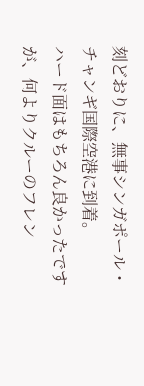刻どおりに、無事シンガポール・チャンギ国際空港に到着。
ハード面はもちろん良かったですが、何よりクルーのフレン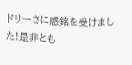ドリーさに感銘を受けました!是非とも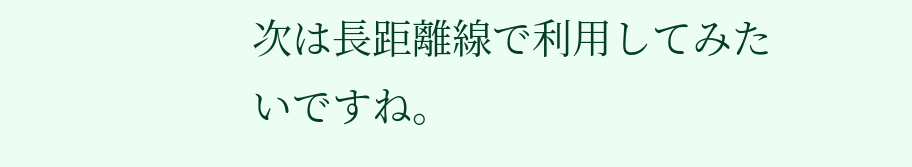次は長距離線で利用してみたいですね。